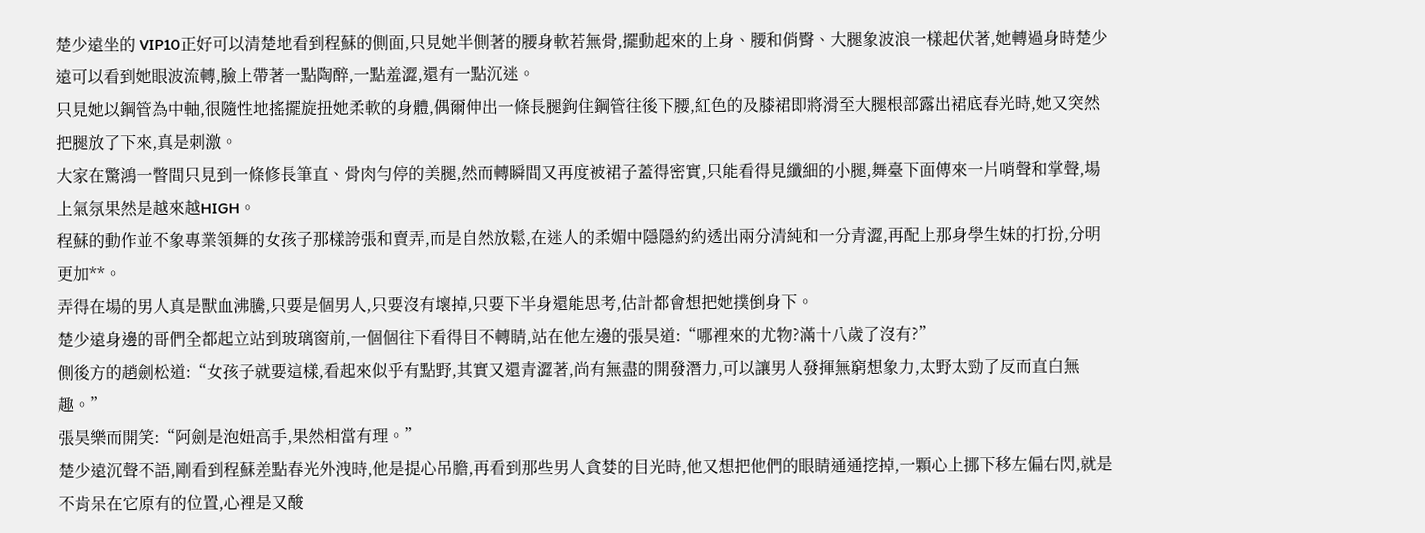楚少遠坐的 VIP10正好可以清楚地看到程蘇的側面,只見她半側著的腰身軟若無骨,擺動起來的上身、腰和俏臀、大腿象波浪一樣起伏著,她轉過身時楚少遠可以看到她眼波流轉,臉上帶著一點陶醉,一點羞澀,還有一點沉迷。
只見她以鋼管為中軸,很隨性地搖擺旋扭她柔軟的身體,偶爾伸出一條長腿鉤住鋼管往後下腰,紅色的及膝裙即將滑至大腿根部露出裙底春光時,她又突然把腿放了下來,真是刺激。
大家在驚鴻一瞥間只見到一條修長筆直、骨肉勻停的美腿,然而轉瞬間又再度被裙子蓋得密實,只能看得見纖細的小腿,舞臺下面傳來一片哨聲和掌聲,場上氣氛果然是越來越HIGH。
程蘇的動作並不象專業領舞的女孩子那樣誇張和賣弄,而是自然放鬆,在迷人的柔媚中隱隱約約透出兩分清純和一分青澀,再配上那身學生妹的打扮,分明更加**。
弄得在場的男人真是獸血沸騰,只要是個男人,只要沒有壞掉,只要下半身還能思考,估計都會想把她撲倒身下。
楚少遠身邊的哥們全都起立站到玻璃窗前,一個個往下看得目不轉睛,站在他左邊的張昊道:“哪裡來的尤物?滿十八歲了沒有?”
側後方的趙劍松道:“女孩子就要這樣,看起來似乎有點野,其實又還青澀著,尚有無盡的開發潛力,可以讓男人發揮無窮想象力,太野太勁了反而直白無趣。”
張昊樂而開笑:“阿劍是泡妞高手,果然相當有理。”
楚少遠沉聲不語,剛看到程蘇差點春光外洩時,他是提心吊膽,再看到那些男人貪婪的目光時,他又想把他們的眼睛通通挖掉,一顆心上挪下移左偏右閃,就是不肯呆在它原有的位置,心裡是又酸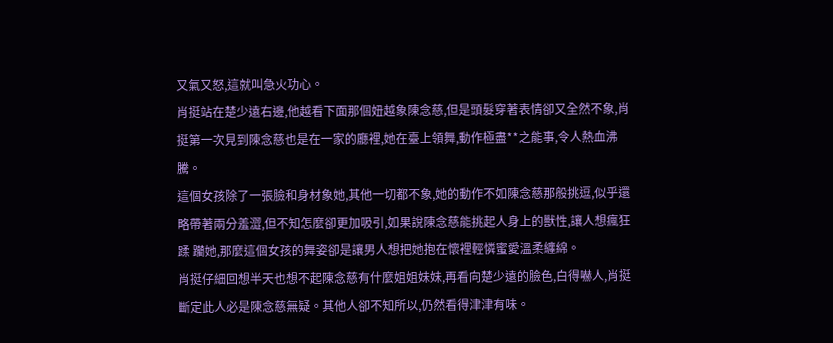又氣又怒,這就叫急火功心。
肖挺站在楚少遠右邊,他越看下面那個妞越象陳念慈,但是頭髮穿著表情卻又全然不象,肖挺第一次見到陳念慈也是在一家的廳裡,她在臺上領舞,動作極盡**之能事,令人熱血沸騰。
這個女孩除了一張臉和身材象她,其他一切都不象,她的動作不如陳念慈那般挑逗,似乎還略帶著兩分羞澀,但不知怎麼卻更加吸引,如果說陳念慈能挑起人身上的獸性,讓人想瘋狂蹂 躪她,那麼這個女孩的舞姿卻是讓男人想把她抱在懷裡輕憐蜜愛溫柔纏綿。
肖挺仔細回想半天也想不起陳念慈有什麼姐姐妹妹,再看向楚少遠的臉色,白得嚇人,肖挺斷定此人必是陳念慈無疑。其他人卻不知所以,仍然看得津津有味。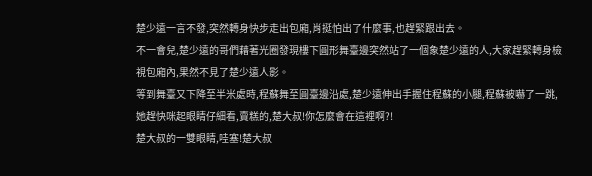楚少遠一言不發,突然轉身快步走出包廂,肖挺怕出了什麼事,也趕緊跟出去。
不一會兒,楚少遠的哥們藉著光圈發現樓下圓形舞臺邊突然站了一個象楚少遠的人,大家趕緊轉身檢視包廂內,果然不見了楚少遠人影。
等到舞臺又下降至半米處時,程蘇舞至圓臺邊沿處,楚少遠伸出手握住程蘇的小腿,程蘇被嚇了一跳,她趕快咪起眼睛仔細看,賣糕的,楚大叔!你怎麼會在這裡啊?!
楚大叔的一雙眼睛,哇塞!楚大叔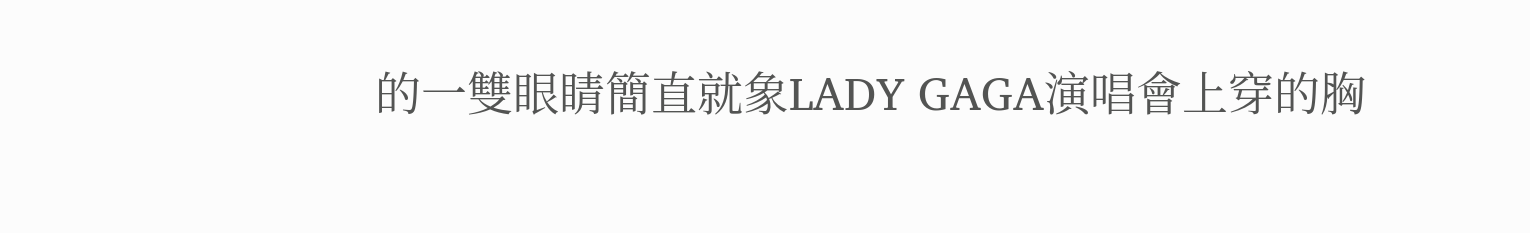的一雙眼睛簡直就象LADY GAGA演唱會上穿的胸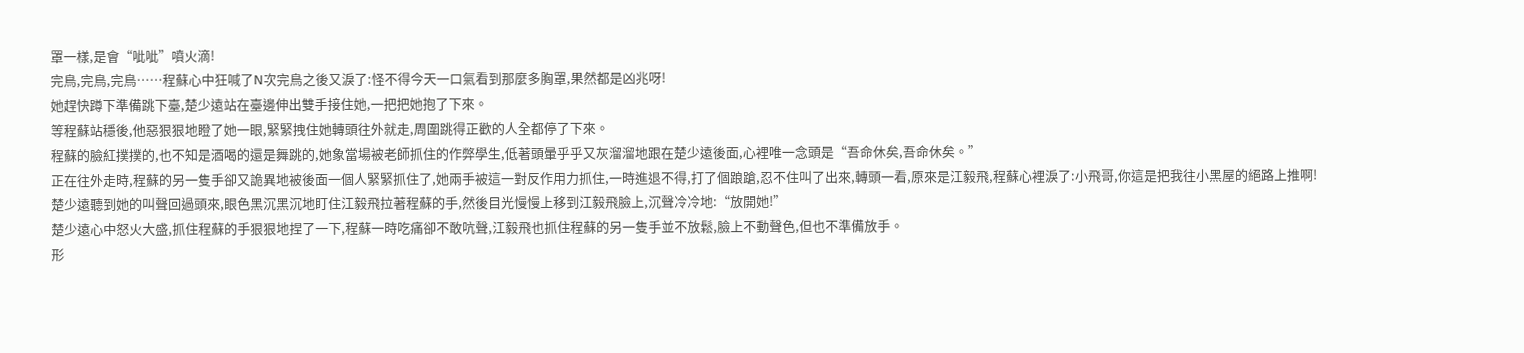罩一樣,是會“呲呲”噴火滴!
完鳥,完鳥,完鳥……程蘇心中狂喊了N次完鳥之後又淚了:怪不得今天一口氣看到那麼多胸罩,果然都是凶兆呀!
她趕快蹲下準備跳下臺,楚少遠站在臺邊伸出雙手接住她,一把把她抱了下來。
等程蘇站穩後,他惡狠狠地瞪了她一眼,緊緊拽住她轉頭往外就走,周圍跳得正歡的人全都停了下來。
程蘇的臉紅撲撲的,也不知是酒喝的還是舞跳的,她象當場被老師抓住的作弊學生,低著頭暈乎乎又灰溜溜地跟在楚少遠後面,心裡唯一念頭是“吾命休矣,吾命休矣。”
正在往外走時,程蘇的另一隻手卻又詭異地被後面一個人緊緊抓住了,她兩手被這一對反作用力抓住,一時進退不得,打了個踉蹌,忍不住叫了出來,轉頭一看,原來是江毅飛,程蘇心裡淚了:小飛哥,你這是把我往小黑屋的絕路上推啊!
楚少遠聽到她的叫聲回過頭來,眼色黑沉黑沉地盯住江毅飛拉著程蘇的手,然後目光慢慢上移到江毅飛臉上,沉聲冷冷地:“放開她!”
楚少遠心中怒火大盛,抓住程蘇的手狠狠地捏了一下,程蘇一時吃痛卻不敢吭聲,江毅飛也抓住程蘇的另一隻手並不放鬆,臉上不動聲色,但也不準備放手。
形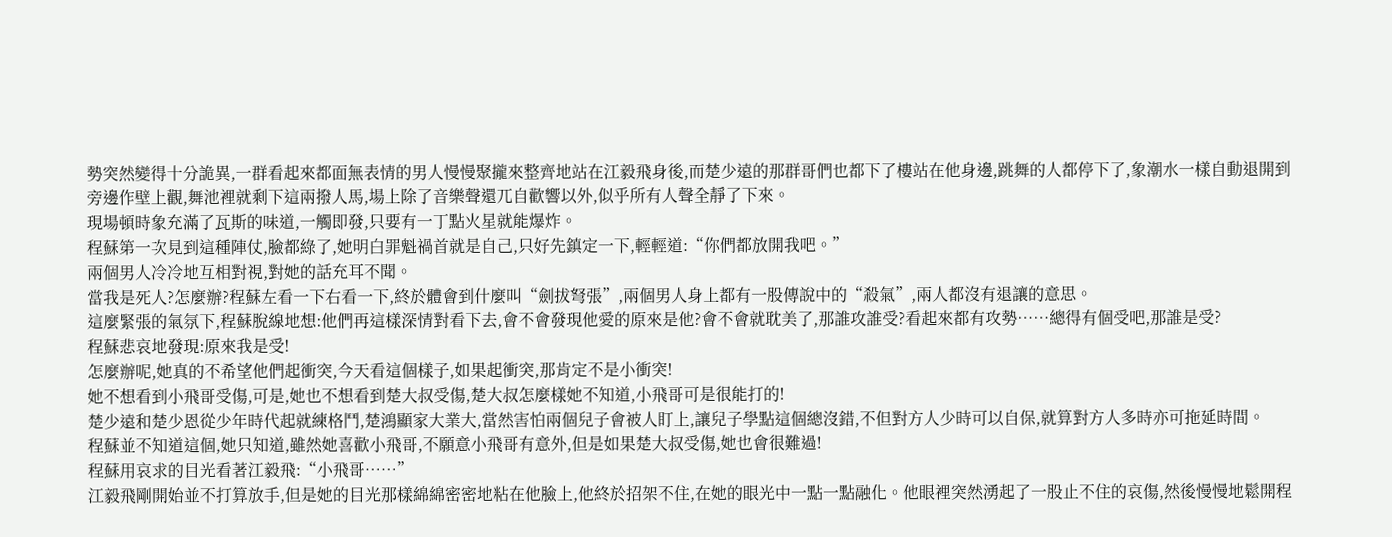勢突然變得十分詭異,一群看起來都面無表情的男人慢慢聚攏來整齊地站在江毅飛身後,而楚少遠的那群哥們也都下了樓站在他身邊,跳舞的人都停下了,象潮水一樣自動退開到旁邊作壁上觀,舞池裡就剩下這兩撥人馬,場上除了音樂聲還兀自歡響以外,似乎所有人聲全靜了下來。
現場頓時象充滿了瓦斯的味道,一觸即發,只要有一丁點火星就能爆炸。
程蘇第一次見到這種陣仗,臉都綠了,她明白罪魁禍首就是自己,只好先鎮定一下,輕輕道:“你們都放開我吧。”
兩個男人冷冷地互相對視,對她的話充耳不聞。
當我是死人?怎麼辦?程蘇左看一下右看一下,終於體會到什麼叫“劍拔弩張”,兩個男人身上都有一股傳說中的“殺氣”,兩人都沒有退讓的意思。
這麼緊張的氣氛下,程蘇脫線地想:他們再這樣深情對看下去,會不會發現他愛的原來是他?會不會就耽美了,那誰攻誰受?看起來都有攻勢……總得有個受吧,那誰是受?
程蘇悲哀地發現:原來我是受!
怎麼辦呢,她真的不希望他們起衝突,今天看這個樣子,如果起衝突,那肯定不是小衝突!
她不想看到小飛哥受傷,可是,她也不想看到楚大叔受傷,楚大叔怎麼樣她不知道,小飛哥可是很能打的!
楚少遠和楚少恩從少年時代起就練格鬥,楚鴻顯家大業大,當然害怕兩個兒子會被人盯上,讓兒子學點這個總沒錯,不但對方人少時可以自保,就算對方人多時亦可拖延時間。
程蘇並不知道這個,她只知道,雖然她喜歡小飛哥,不願意小飛哥有意外,但是如果楚大叔受傷,她也會很難過!
程蘇用哀求的目光看著江毅飛:“小飛哥……”
江毅飛剛開始並不打算放手,但是她的目光那樣綿綿密密地粘在他臉上,他終於招架不住,在她的眼光中一點一點融化。他眼裡突然湧起了一股止不住的哀傷,然後慢慢地鬆開程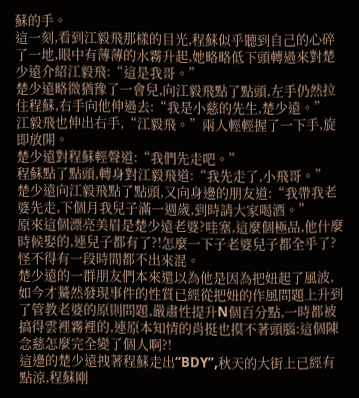蘇的手。
這一刻,看到江毅飛那樣的目光,程蘇似乎聽到自己的心碎了一地,眼中有薄薄的水霧升起,她略略低下頭轉過來對楚少遠介紹江毅飛:“這是我哥。”
楚少遠略微猶豫了一會兒,向江毅飛點了點頭,左手仍然拉住程蘇,右手向他伸過去:“我是小慈的先生,楚少遠。”
江毅飛也伸出右手,“江毅飛。”兩人輕輕握了一下手,旋即放開。
楚少遠對程蘇輕聲道:“我們先走吧。”
程蘇點了點頭,轉身對江毅飛道:“我先走了,小飛哥。”
楚少遠向江毅飛點了點頭,又向身邊的朋友道:“我帶我老婆先走,下個月我兒子滿一週歲,到時請大家喝酒。”
原來這個漂亮美眉是楚少遠老婆?哇塞,這麼個極品,他什麼時候娶的,連兒子都有了?!怎麼一下子老婆兒子都全乎了?怪不得有一段時間都不出來混。
楚少遠的一群朋友們本來還以為他是因為把妞起了風波,如今才驀然發現事件的性質已經從把妞的作風問題上升到了管教老婆的原則問題,嚴肅性提升N個百分點,一時都被搞得雲裡霧裡的,連原本知情的肖挺也摸不著頭腦:這個陳念慈怎麼完全變了個人啊?!
這邊的楚少遠拽著程蘇走出“BDY”,秋天的大街上已經有點涼,程蘇剛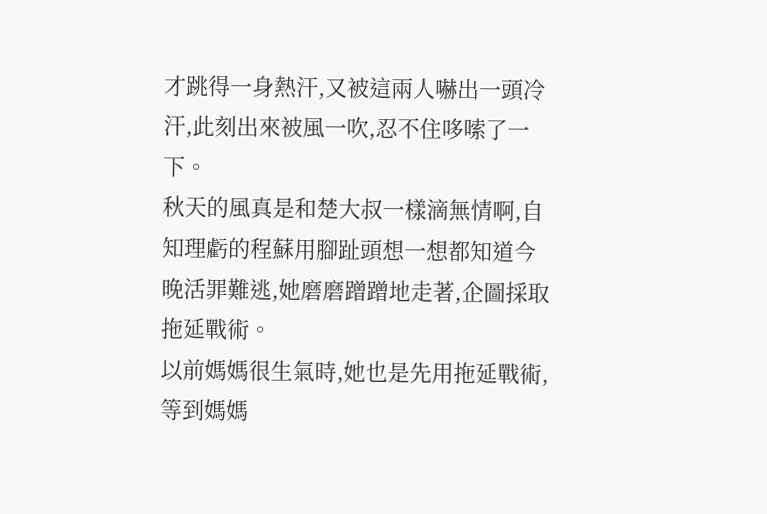才跳得一身熱汗,又被這兩人嚇出一頭冷汗,此刻出來被風一吹,忍不住哆嗦了一下。
秋天的風真是和楚大叔一樣滴無情啊,自知理虧的程蘇用腳趾頭想一想都知道今晚活罪難逃,她磨磨蹭蹭地走著,企圖採取拖延戰術。
以前媽媽很生氣時,她也是先用拖延戰術,等到媽媽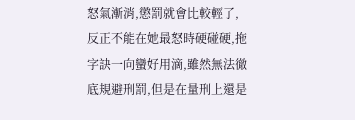怒氣漸消,懲罰就會比較輕了,反正不能在她最怒時硬碰硬,拖字訣一向蠻好用滴,雖然無法徹底規避刑罰,但是在量刑上還是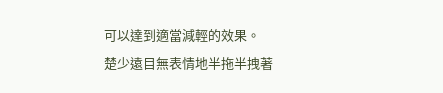可以達到適當減輕的效果。
楚少遠目無表情地半拖半拽著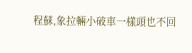程蘇,象拉輛小破車一樣頭也不回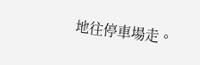地往停車場走。